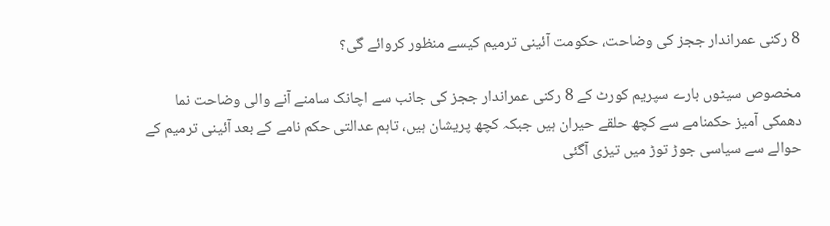8 رکنی عمراندار ججز کی وضاحت، حکومت آئینی ترمیم کیسے منظور کروائے گی؟

مخصوص سیٹوں بارے سپریم کورٹ کے 8 رکنی عمراندار ججز کی جانب سے اچانک سامنے آنے والی وضاحت نما دھمکی آمیز حکمنامے سے کچھ حلقے حیران ہیں جبکہ کچھ پریشان ہیں، تاہم عدالتی حکم نامے کے بعد آئینی ترمیم کے حوالے سے سیاسی جوڑ توڑ میں تیزی آگئی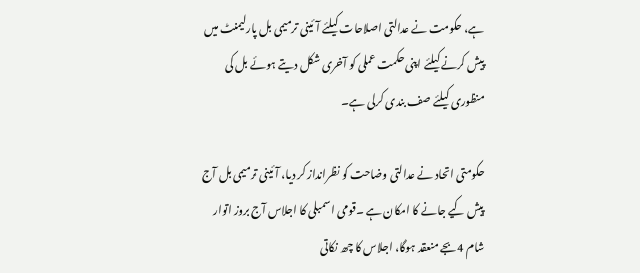ہے، حکومت نے عدالتی اصلاحات کیلئے آئینی ترمیمی بل پارلیمنٹ میں پیش کرنے کیلئے اپنی حکمت عملی کو آخری شکل دیتے ہوئے بل کی  منظوری کیلئے صف بندی کرلی ہے۔

حکومتی اتحاد نے عدالتی وضاحت کو نظرانداز کر دیا، آئینی ترمیمی بل آج پیش کیے جانے کا امکان ہے ۔قومی اسمبلی کا اجلاس آج بروز اتوار شام 4بجے منعقد ہوگا، اجلاس کا چھ نکاتی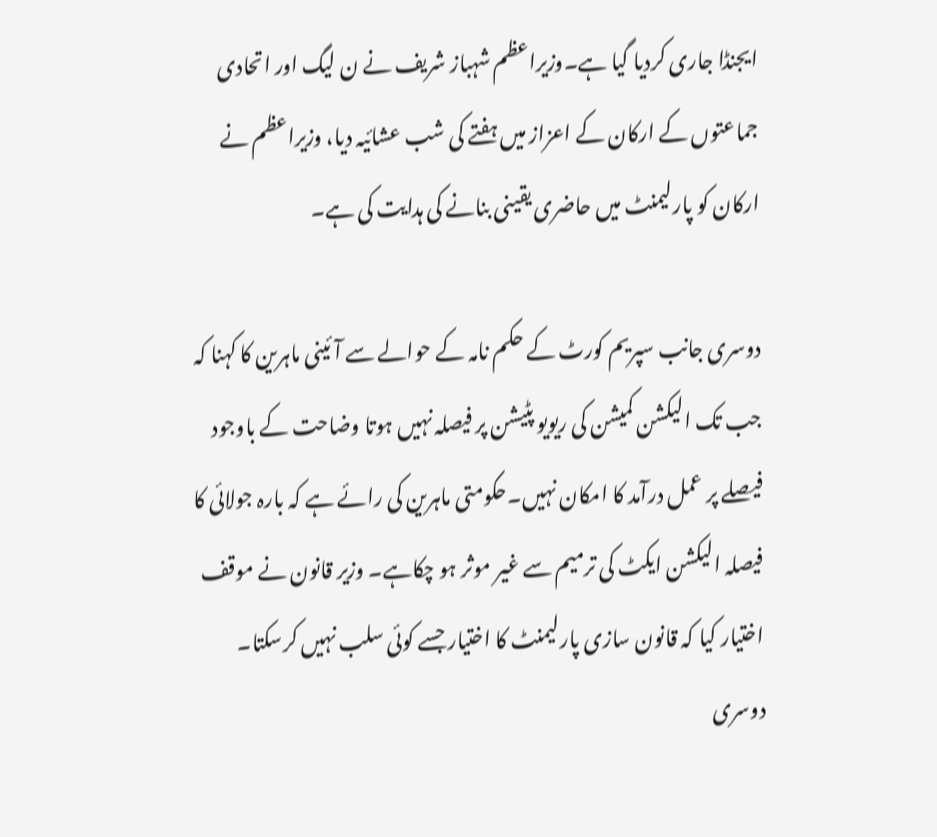ایجنڈا جاری کردیا گیا ہے۔وزیراعظم شہباز شریف نے ن لیگ اور اتحادی جماعتوں کے ارکان کے اعزاز میں ہفتے کی شب عشائیہ دیا، وزیراعظم نے ارکان کو پارلیمنٹ میں حاضری یقینی بنانے کی ہدایت کی ہے۔

دوسری جانب سپریم کورٹ کے حکم نامہ کے حوالے سے آئینی ماہرین کا کہنا کہ جب تک الیکشن کمیشن کی ریویو پٹیشن پر فیصلہ نہیں ہوتا وضاحت کے باوجود فیصلے پر عمل درآمد کا امکان نہیں۔حکومتی ماہرین کی رائے ہے کہ بارہ جولائی کا فیصلہ الیکشن ایکٹ کی ترمیم سے غیر موثر ہو چکاہے۔ وزیر قانون نے موقف اختیار کیا کہ قانون سازی پارلیمنٹ کا اختیار جسے کوئی سلب نہیں کرسکتا۔ دوسری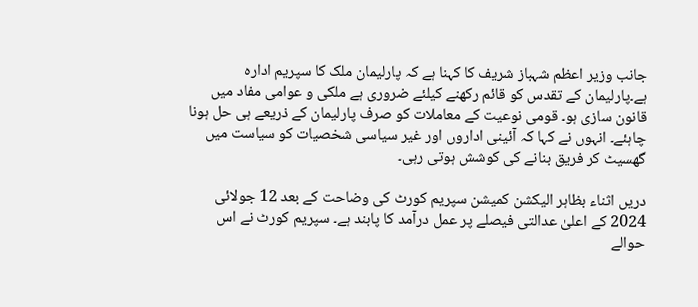جانب وزیر اعظم شہباز شریف کا کہنا ہے کہ پارلیمان ملک کا سپریم ادارہ ہے۔پارلیمان کے تقدس کو قائم رکھنے کیلئے ضروری ہے ملکی و عوامی مفاد میں قانون سازی ہو۔ قومی نوعیت کے معاملات کو صرف پارلیمان کے ذریعے ہی حل ہونا چاہئے۔ انہوں نے کہا کہ آئینی اداروں اور غیر سیاسی شخصیات کو سیاست میں گھسیٹ کر فریق بنانے کی کوشش ہوتی رہی۔

دریں اثناء بظاہر الیکشن کمیشن سپریم کورٹ کی وضاحت کے بعد 12 جولائی 2024 کے اعلیٰ عدالتی فیصلے پر عمل درآمد کا پابند ہے۔ سپریم کورٹ نے اس حوالے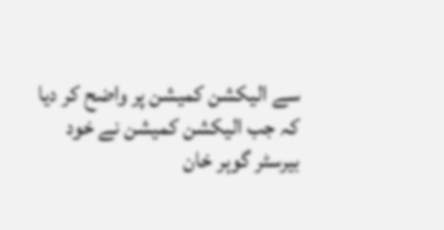سے الیکشن کمیشن پر واضح کر دیا کہ جب الیکشن کمیشن نے خود بیرسٹر گوہر خان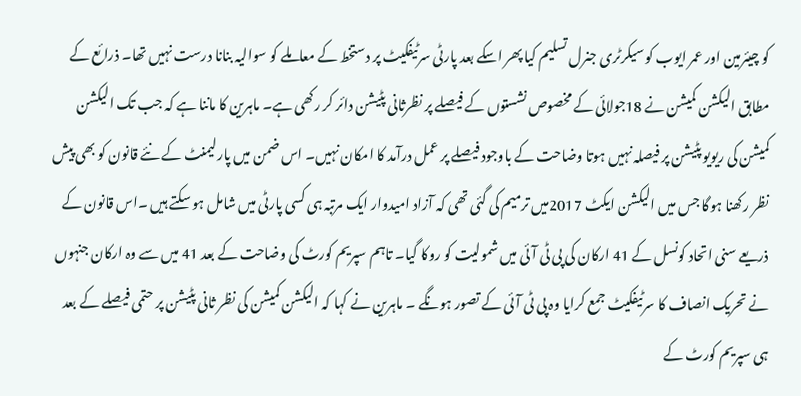کو چیئرمین اور عمر ایوب کو سیکرٹری جنرل تسلیم کیا پھر اسکے بعد پارٹی سرٹیفکیٹ پر دستخط کے معاملے کو سوالیہ بنانا درست نہیں تھا۔ ذرائع کے مطابق الیکشن کمیشن نے 18جولائی کے مخصوص نشستوں کے فیصلے پر نظرثانی پٹیشن دائر کر رکھی ہے۔ ماہرین کا ماننا ہے کہ جب تک الیکشن کمیشن کی ریویو پٹیشن پر فیصلہ نہیں ہوتا وضاحت کے باوجود فیصلے پر عمل درآمد کا امکان نہیں۔ اس ضمن میں پارلیمنٹ کے نئے قانون کو بھی پیش نظر رکھنا ہوگا جس میں الیکشن ایکٹ 2017میں ترمیم کی گئی تھی کہ آزاد امیدوار ایک مرتبہ ہی کسی پارٹی میں شامل ہو سکتے ہیں ۔اس قانون کے ذریعے سنی اتحاد کونسل کے 41 ارکان کی پی ٹی آئی میں شمولیت کو روکا گیا۔ تاہم سپریم کورٹ کی وضاحت کے بعد 41 میں سے وہ ارکان جنہوں نے تحریک انصاف کا سرٹیفکیٹ جمع کرایا وہ پی ٹی آئی کے تصور ہونگے ۔ ماہرین نے کہا کہ الیکشن کمیشن کی نظر ثانی پٹیشن پر حتمی فیصلے کے بعد ہی سپریم کورٹ کے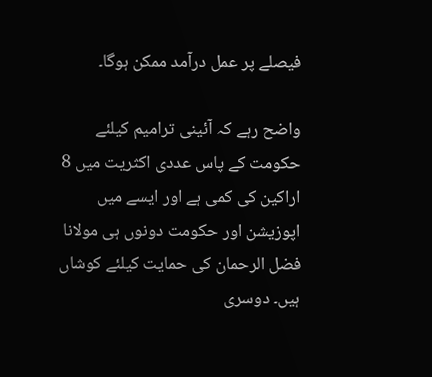فیصلے پر عمل درآمد ممکن ہوگا۔

واضح رہے کہ آئینی ترامیم کیلئے حکومت کے پاس عددی اکثریت میں 8 اراکین کی کمی ہے اور ایسے میں اپوزیشن اور حکومت دونوں ہی مولانا فضل الرحمان کی حمایت کیلئے کوشاں ہیں۔ دوسری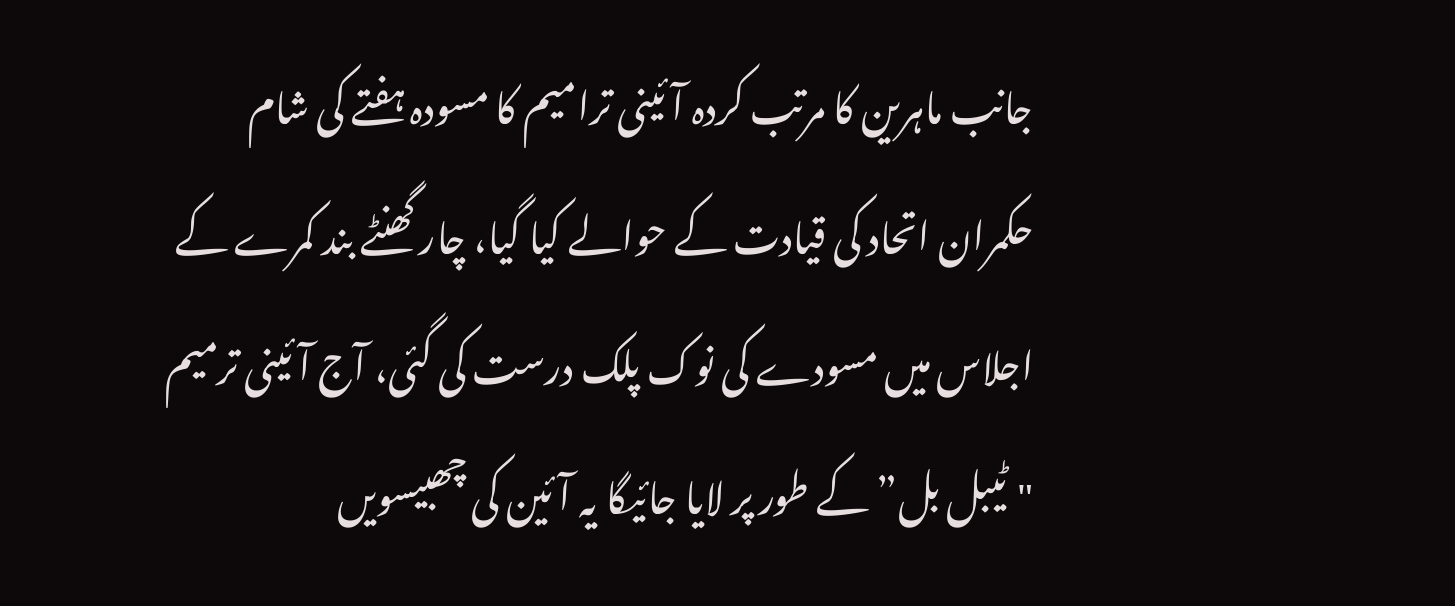جانب ماہرین کا مرتب کردہ آئینی ترامیم کا مسودہ ہفتے کی شام حکمران اتحاد کی قیادت کے حوالے کیا گیا، چار گھنٹے بند کمرے کے اجلاس میں مسودے کی نوک پلک درست کی گئی، آج آئینی ترمیم "ٹیبل بل” کے طور پر لایا جائیگا یہ آئین کی چھبیسویں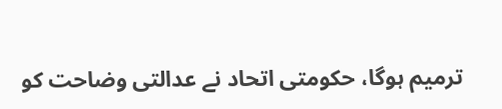ترمیم ہوگا، حکومتی اتحاد نے عدالتی وضاحت کو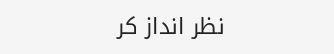نظر انداز کر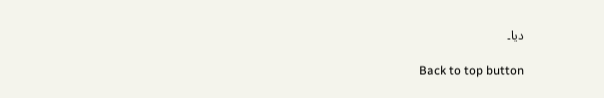دیا۔

Back to top button